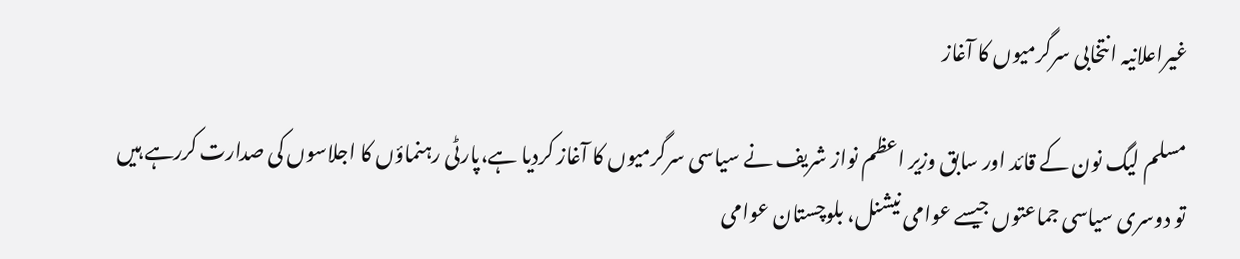غیراعلانیہ انتخابی سرگرمیوں کا آغاز

مسلم لیگ نون کے قائد اور سابق وزیر اعظم نواز شریف نے سیاسی سرگرمیوں کا آغاز کردیا ہے،پارٹی رہنماؤں کا اجلاسوں کی صدارت کررہے ہیں تو دوسری سیاسی جماعتوں جیسے عوامی نیشنل، بلوچستان عوامی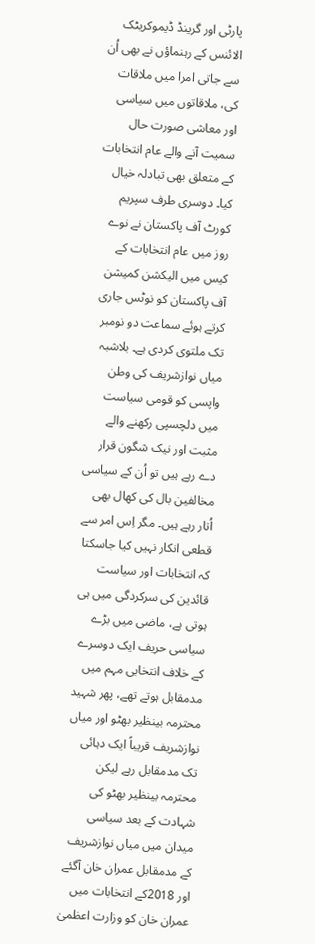پارٹی اور گرینڈ ڈیموکریٹک الائنس کے رہنماؤں نے بھی اُن سے جاتی امرا میں ملاقات کی، ملاقاتوں میں سیاسی اور معاشی صورت حال سمیت آنے والے عام انتخابات کے متعلق بھی تبادلہ خیال کیا۔ دوسری طرف سپریم کورٹ آف پاکستان نے نوے روز میں عام انتخابات کے کیس میں الیکشن کمیشن آف پاکستان کو نوٹس جاری کرتے ہوئے سماعت دو نومبر تک ملتوی کردی ہے۔ بلاشبہ میاں نوازشریف کی وطن واپسی کو قومی سیاست میں دلچسپی رکھنے والے مثبت اور نیک شگون قرار دے رہے ہیں تو اُن کے سیاسی مخالفین بال کی کھال بھی اُتار رہے ہیں۔ مگر اِس امر سے قطعی انکار نہیں کیا جاسکتا کہ انتخابات اور سیاست قائدین کی سرکردگی میں ہی ہوتی ہے، ماضی میں بڑے سیاسی حریف ایک دوسرے کے خلاف انتخابی مہم میں مدمقابل ہوتے تھے، پھر شہید محترمہ بینظیر بھٹو اور میاں نوازشریف قریباً ایک دہائی تک مدمقابل رہے لیکن محترمہ بینظیر بھٹو کی شہادت کے بعد سیاسی میدان میں میاں نوازشریف کے مدمقابل عمران خان آگئے اور 2018کے انتخابات میں عمران خان کو وزارت اعظمیٰ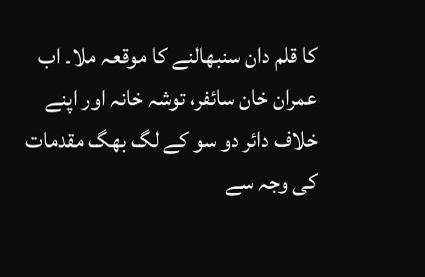کا قلم دان سنبھالنے کا موقعہ ملا۔ اب عمران خان سائفر، توشہ خانہ اور اپنے خلاف دائر دو سو کے لگ بھگ مقدمات کی وجہ سے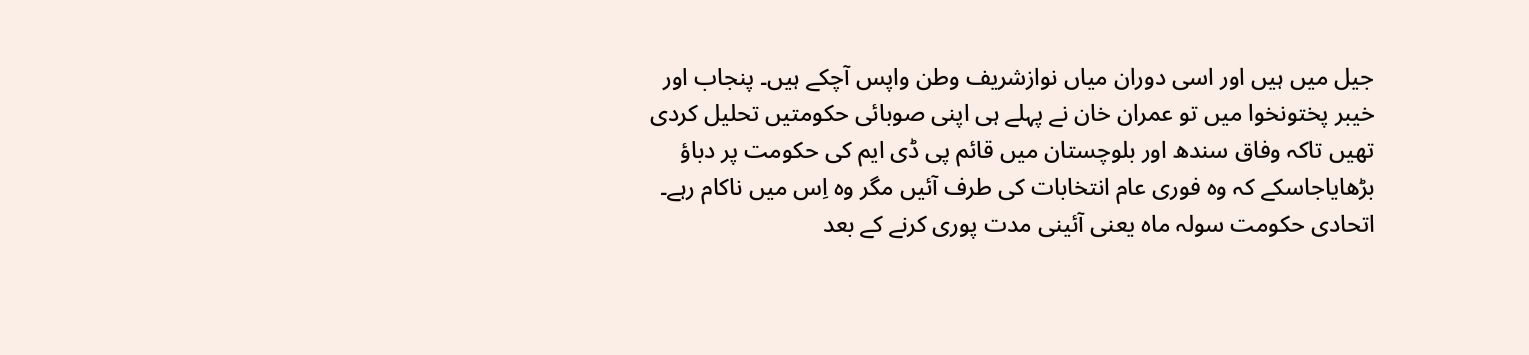جیل میں ہیں اور اسی دوران میاں نوازشریف وطن واپس آچکے ہیں۔ پنجاب اور خیبر پختونخوا میں تو عمران خان نے پہلے ہی اپنی صوبائی حکومتیں تحلیل کردی تھیں تاکہ وفاق سندھ اور بلوچستان میں قائم پی ڈی ایم کی حکومت پر دباؤ بڑھایاجاسکے کہ وہ فوری عام انتخابات کی طرف آئیں مگر وہ اِس میں ناکام رہے۔ اتحادی حکومت سولہ ماہ یعنی آئینی مدت پوری کرنے کے بعد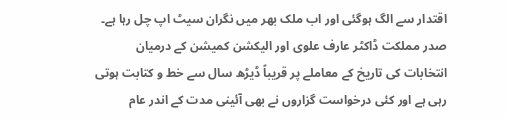اقتدار سے الگ ہوگئی اور اب ملک بھر میں نگران سیٹ اپ چل رہا ہے۔ صدر مملکت ڈاکٹر عارف علوی اور الیکشن کمیشن کے درمیان انتخابات کی تاریخ کے معاملے پر قریباً ڈیڑھ سال سے خط و کتابت ہوتی رہی ہے اور کئی درخواست گزاروں نے بھی آئینی مدت کے اندر عام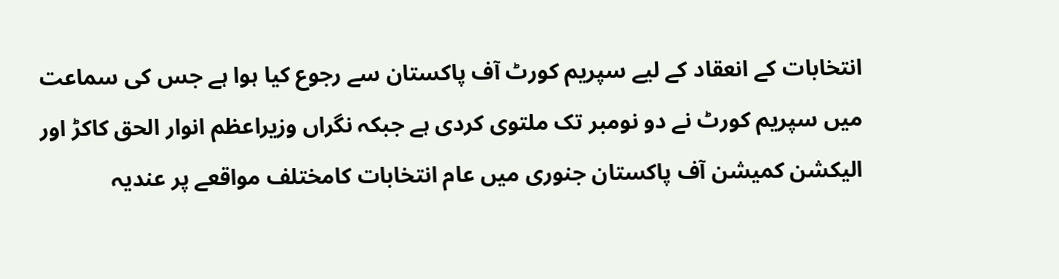انتخابات کے انعقاد کے لیے سپریم کورٹ آف پاکستان سے رجوع کیا ہوا ہے جس کی سماعت میں سپریم کورٹ نے دو نومبر تک ملتوی کردی ہے جبکہ نگراں وزیراعظم انوار الحق کاکڑ اور الیکشن کمیشن آف پاکستان جنوری میں عام انتخابات کامختلف مواقعے پر عندیہ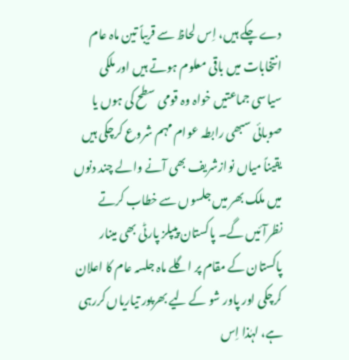دے چکے ہیں، اِس لحاظ سے قریباً تین ماہ عام انتخابات میں باقی معلوم ہوتے ہیں اور ملکی سیاسی جماعتیں خواہ وہ قومی سطح کی ہوں یا صوبائی سبھی رابطہ عوام مہم شروع کرچکی ہیں یقیناً میاں نوازشریف بھی آنے والے چند دنوں میں ملک بھر میں جلسوں سے خطاب کرتے نظرآئیں گے۔ پاکستان پیپلز پارٹی بھی مینار پاکستان کے مقام پر اگلے ماہ جلسہ عام کا اعلان کرچکی اور پاور شو کے لیے بھرپور تیاریاں کررہی ہے، لہٰذا اِس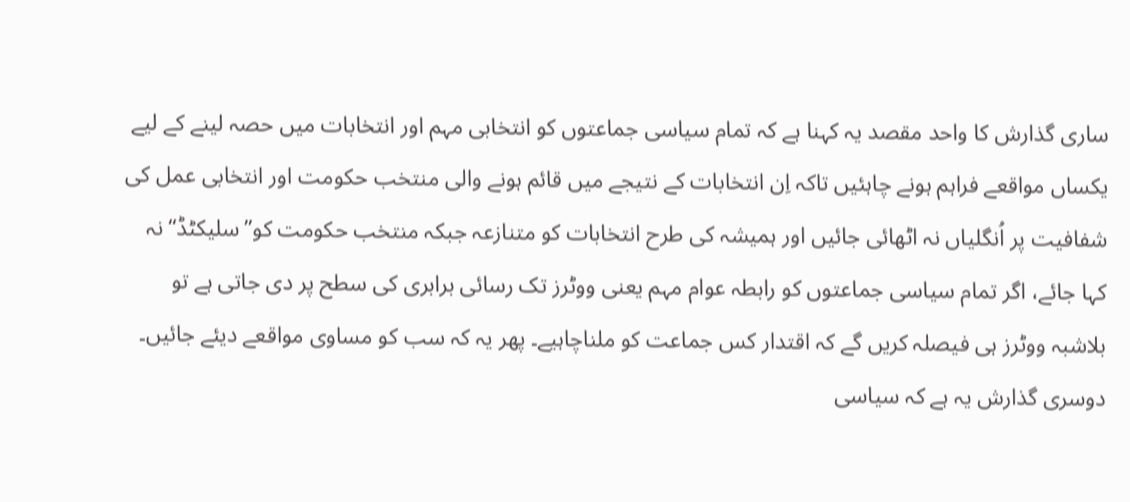ساری گذارش کا واحد مقصد یہ کہنا ہے کہ تمام سیاسی جماعتوں کو انتخابی مہم اور انتخابات میں حصہ لینے کے لیے یکساں مواقعے فراہم ہونے چاہئیں تاکہ اِن انتخابات کے نتیجے میں قائم ہونے والی منتخب حکومت اور انتخابی عمل کی شفافیت پر اُنگلیاں نہ اٹھائی جائیں اور ہمیشہ کی طرح انتخابات کو متنازعہ جبکہ منتخب حکومت کو”سلیکٹڈ“ نہ کہا جائے، اگر تمام سیاسی جماعتوں کو رابطہ عوام مہم یعنی ووٹرز تک رسائی برابری کی سطح پر دی جاتی ہے تو بلاشبہ ووٹرز ہی فیصلہ کریں گے کہ اقتدار کس جماعت کو ملناچاہیے۔ پھر یہ کہ سب کو مساوی مواقعے دیئے جائیں۔ دوسری گذارش یہ ہے کہ سیاسی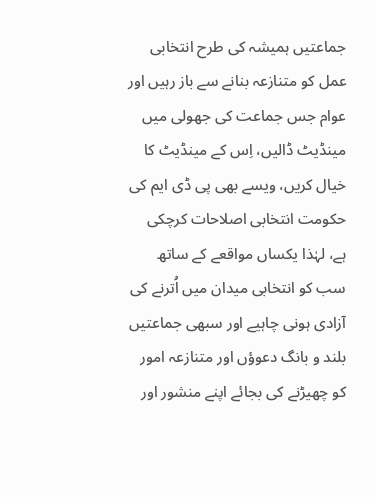جماعتیں ہمیشہ کی طرح انتخابی عمل کو متنازعہ بنانے سے باز رہیں اور عوام جس جماعت کی جھولی میں مینڈیٹ ڈالیں، اِس کے مینڈیٹ کا خیال کریں، ویسے بھی پی ڈی ایم کی حکومت انتخابی اصلاحات کرچکی ہے، لہٰذا یکساں مواقعے کے ساتھ سب کو انتخابی میدان میں اُترنے کی آزادی ہونی چاہیے اور سبھی جماعتیں بلند و بانگ دعوؤں اور متنازعہ امور کو چھیڑنے کی بجائے اپنے منشور اور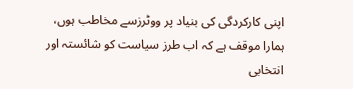اپنی کارکردگی کی بنیاد پر ووٹرزسے مخاطب ہوں، ہمارا موقف ہے کہ اب طرز سیاست کو شائستہ اور انتخابی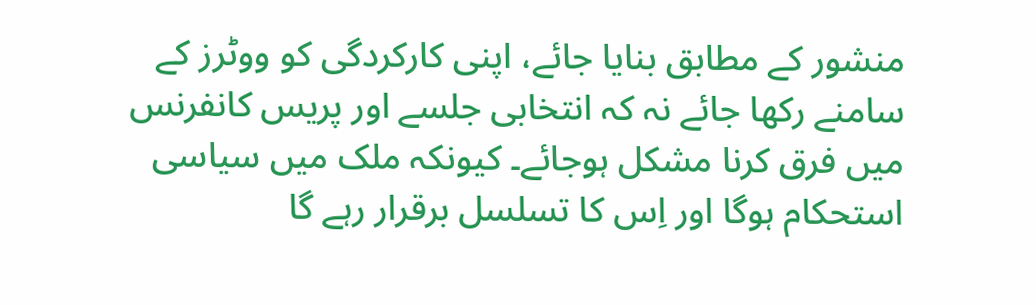منشور کے مطابق بنایا جائے، اپنی کارکردگی کو ووٹرز کے سامنے رکھا جائے نہ کہ انتخابی جلسے اور پریس کانفرنس میں فرق کرنا مشکل ہوجائے۔ کیونکہ ملک میں سیاسی استحکام ہوگا اور اِس کا تسلسل برقرار رہے گا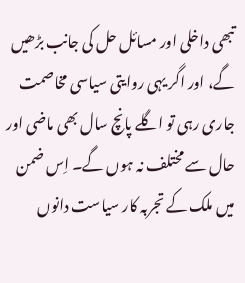تبھی داخلی اور مسائل حل کی جانب بڑھیں گے، اور اگر یہی روایتی سیاسی مخاصمت جاری رہی تو اگلے پانچ سال بھی ماضی اور حال سے مختلف نہ ہوں گے۔ اِس ضمن میں ملک کے تجربہ کار سیاست دانوں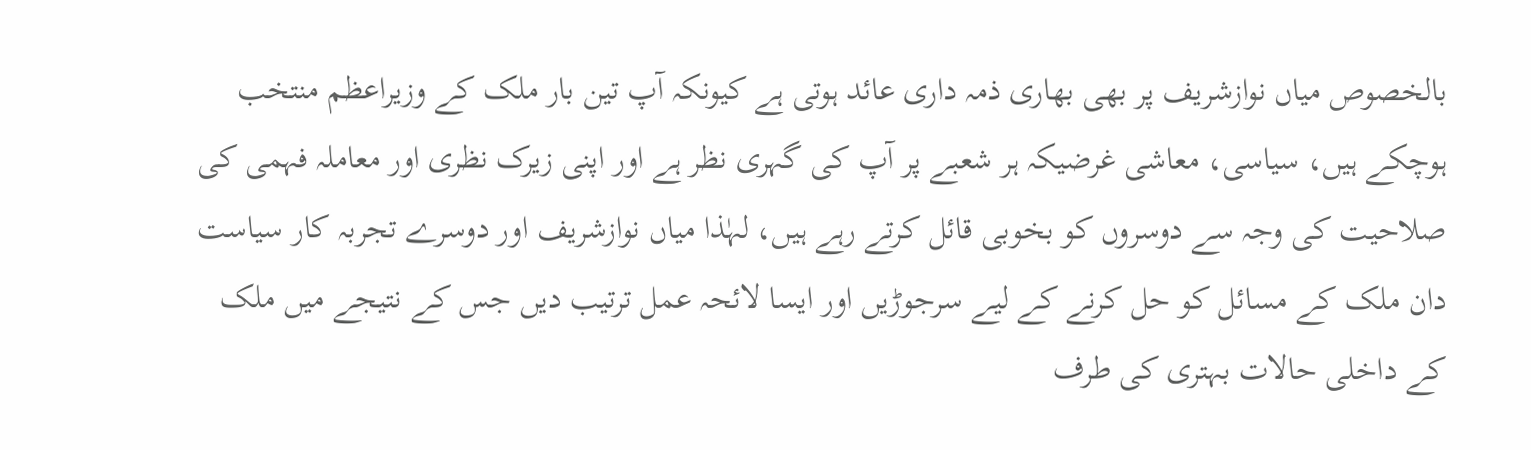بالخصوص میاں نوازشریف پر بھی بھاری ذمہ داری عائد ہوتی ہے کیونکہ آپ تین بار ملک کے وزیراعظم منتخب ہوچکے ہیں، سیاسی، معاشی غرضیکہ ہر شعبے پر آپ کی گہری نظر ہے اور اپنی زیرک نظری اور معاملہ فہمی کی صلاحیت کی وجہ سے دوسروں کو بخوبی قائل کرتے رہے ہیں، لہٰذا میاں نوازشریف اور دوسرے تجربہ کار سیاست دان ملک کے مسائل کو حل کرنے کے لیے سرجوڑیں اور ایسا لائحہ عمل ترتیب دیں جس کے نتیجے میں ملک کے داخلی حالات بہتری کی طرف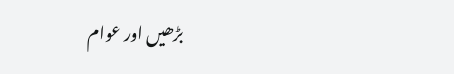بڑھیں اور عوام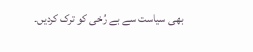بھی سیاست سے بے رُخی کو ترک کردیں۔